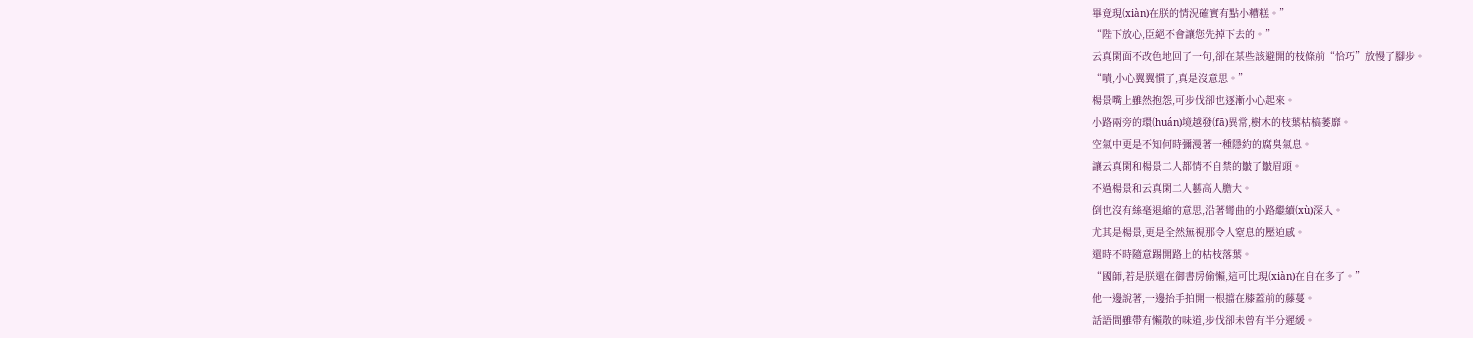畢竟現(xiàn)在朕的情況確實有點小糟糕。”
“陛下放心,臣絕不會讓您先掉下去的。”
云真閑面不改色地回了一句,卻在某些該避開的枝條前“恰巧”放慢了腳步。
“嘖,小心翼翼慣了,真是沒意思。”
楊景嘴上雖然抱怨,可步伐卻也逐漸小心起來。
小路兩旁的環(huán)境越發(fā)異常,樹木的枝葉枯槁萎靡。
空氣中更是不知何時彌漫著一種隱約的腐臭氣息。
讓云真閑和楊景二人都情不自禁的皺了皺眉頭。
不過楊景和云真閑二人藝高人膽大。
倒也沒有絲毫退縮的意思,沿著彎曲的小路繼續(xù)深入。
尤其是楊景,更是全然無視那令人窒息的壓迫感。
還時不時隨意踢開路上的枯枝落葉。
“國師,若是朕還在御書房偷懶,這可比現(xiàn)在自在多了。”
他一邊說著,一邊抬手拍開一根擋在膝蓋前的藤蔓。
話語間雖帶有懶散的味道,步伐卻未曾有半分遲緩。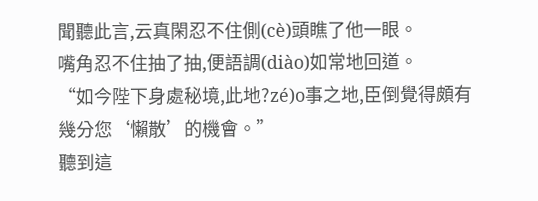聞聽此言,云真閑忍不住側(cè)頭瞧了他一眼。
嘴角忍不住抽了抽,便語調(diào)如常地回道。
“如今陛下身處秘境,此地?zé)o事之地,臣倒覺得頗有幾分您‘懶散’的機會。”
聽到這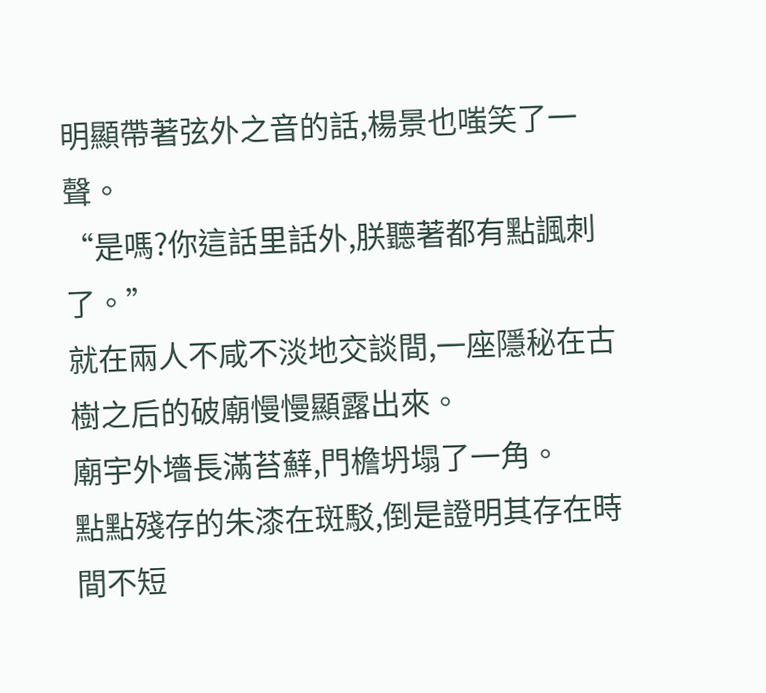明顯帶著弦外之音的話,楊景也嗤笑了一聲。
“是嗎?你這話里話外,朕聽著都有點諷刺了。”
就在兩人不咸不淡地交談間,一座隱秘在古樹之后的破廟慢慢顯露出來。
廟宇外墻長滿苔蘚,門檐坍塌了一角。
點點殘存的朱漆在斑駁,倒是證明其存在時間不短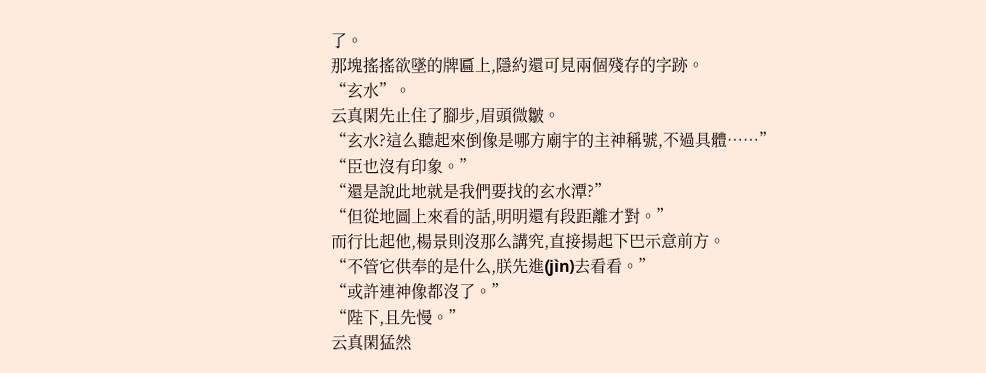了。
那塊搖搖欲墜的牌匾上,隱約還可見兩個殘存的字跡。
“玄水”。
云真閑先止住了腳步,眉頭微皺。
“玄水?這么聽起來倒像是哪方廟宇的主神稱號,不過具體……”
“臣也沒有印象。”
“還是說此地就是我們要找的玄水潭?”
“但從地圖上來看的話,明明還有段距離才對。”
而行比起他,楊景則沒那么講究,直接揚起下巴示意前方。
“不管它供奉的是什么,朕先進(jìn)去看看。”
“或許連神像都沒了。”
“陛下,且先慢。”
云真閑猛然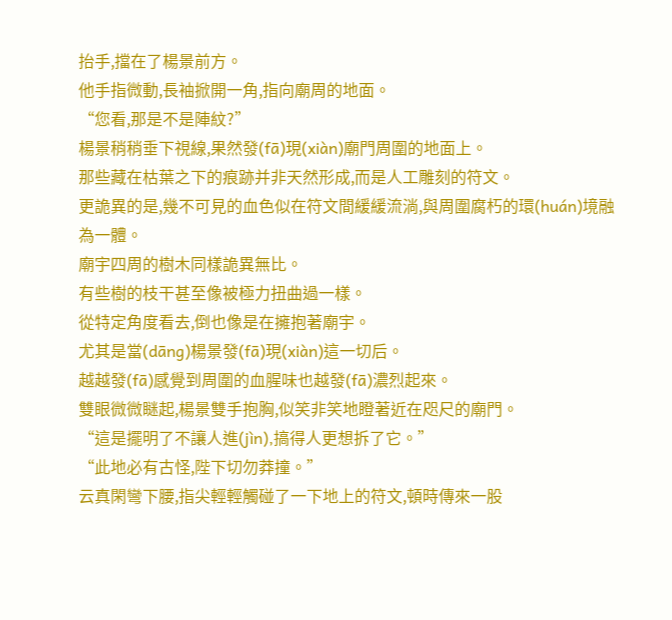抬手,擋在了楊景前方。
他手指微動,長袖掀開一角,指向廟周的地面。
“您看,那是不是陣紋?”
楊景稍稍垂下視線,果然發(fā)現(xiàn)廟門周圍的地面上。
那些藏在枯葉之下的痕跡并非天然形成,而是人工雕刻的符文。
更詭異的是,幾不可見的血色似在符文間緩緩流淌,與周圍腐朽的環(huán)境融為一體。
廟宇四周的樹木同樣詭異無比。
有些樹的枝干甚至像被極力扭曲過一樣。
從特定角度看去,倒也像是在擁抱著廟宇。
尤其是當(dāng)楊景發(fā)現(xiàn)這一切后。
越越發(fā)感覺到周圍的血腥味也越發(fā)濃烈起來。
雙眼微微瞇起,楊景雙手抱胸,似笑非笑地瞪著近在咫尺的廟門。
“這是擺明了不讓人進(jìn),搞得人更想拆了它。”
“此地必有古怪,陛下切勿莽撞。”
云真閑彎下腰,指尖輕輕觸碰了一下地上的符文,頓時傳來一股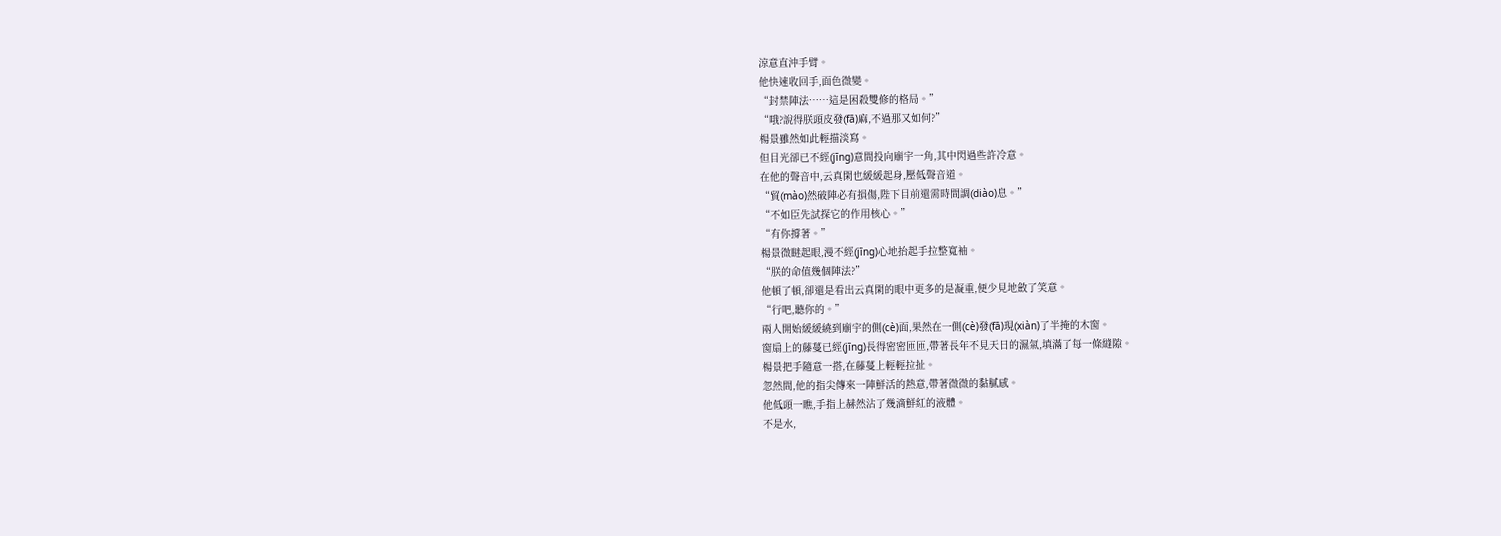涼意直沖手臂。
他快速收回手,面色微變。
“封禁陣法……這是困殺雙修的格局。”
“哦?說得朕頭皮發(fā)麻,不過那又如何?”
楊景雖然如此輕描淡寫。
但目光卻已不經(jīng)意間投向廟宇一角,其中閃過些許冷意。
在他的聲音中,云真閑也緩緩起身,壓低聲音道。
“貿(mào)然破陣必有損傷,陛下目前還需時間調(diào)息。”
“不如臣先試探它的作用核心。”
“有你撐著。”
楊景微瞇起眼,漫不經(jīng)心地抬起手拉整寬袖。
“朕的命值幾個陣法?”
他頓了頓,卻還是看出云真閑的眼中更多的是凝重,便少見地斂了笑意。
“行吧,聽你的。”
兩人開始緩緩繞到廟宇的側(cè)面,果然在一側(cè)發(fā)現(xiàn)了半掩的木窗。
窗扇上的藤蔓已經(jīng)長得密密匝匝,帶著長年不見天日的濕氣,填滿了每一條縫隙。
楊景把手隨意一搭,在藤蔓上輕輕拉扯。
忽然間,他的指尖傳來一陣鮮活的熱意,帶著微微的黏膩感。
他低頭一瞧,手指上赫然沾了幾滴鮮紅的液體。
不是水,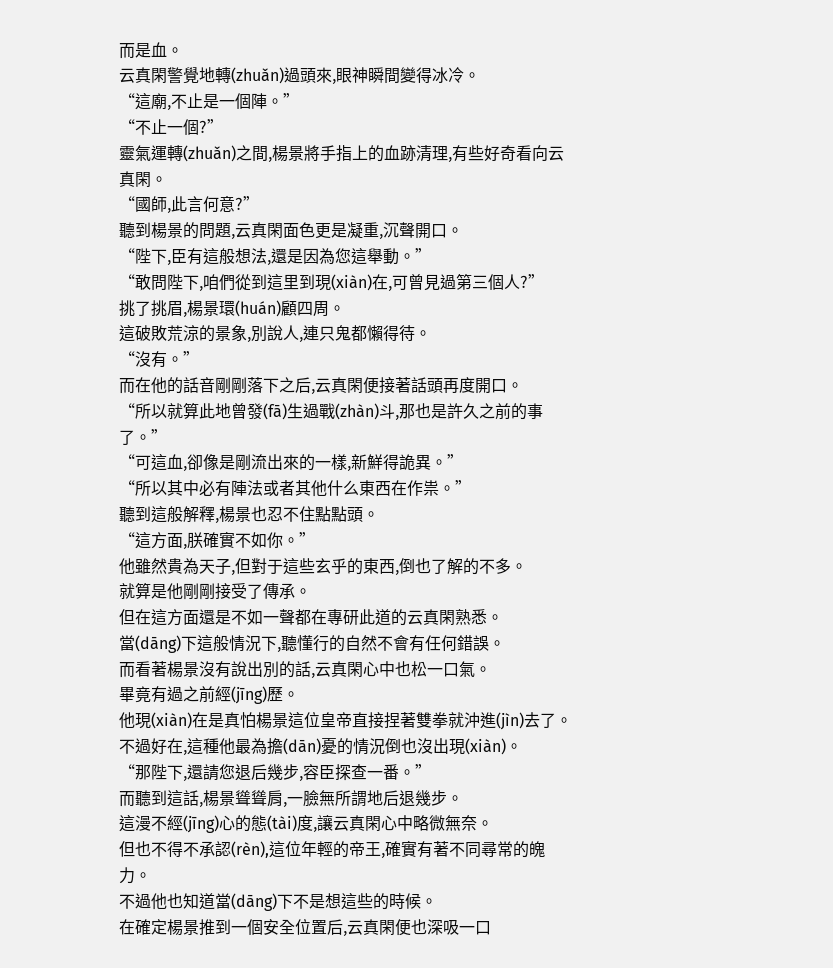而是血。
云真閑警覺地轉(zhuǎn)過頭來,眼神瞬間變得冰冷。
“這廟,不止是一個陣。”
“不止一個?”
靈氣運轉(zhuǎn)之間,楊景將手指上的血跡清理,有些好奇看向云真閑。
“國師,此言何意?”
聽到楊景的問題,云真閑面色更是凝重,沉聲開口。
“陛下,臣有這般想法,還是因為您這舉動。”
“敢問陛下,咱們從到這里到現(xiàn)在,可曾見過第三個人?”
挑了挑眉,楊景環(huán)顧四周。
這破敗荒涼的景象,別說人,連只鬼都懶得待。
“沒有。”
而在他的話音剛剛落下之后,云真閑便接著話頭再度開口。
“所以就算此地曾發(fā)生過戰(zhàn)斗,那也是許久之前的事了。”
“可這血,卻像是剛流出來的一樣,新鮮得詭異。”
“所以其中必有陣法或者其他什么東西在作祟。”
聽到這般解釋,楊景也忍不住點點頭。
“這方面,朕確實不如你。”
他雖然貴為天子,但對于這些玄乎的東西,倒也了解的不多。
就算是他剛剛接受了傳承。
但在這方面還是不如一聲都在專研此道的云真閑熟悉。
當(dāng)下這般情況下,聽懂行的自然不會有任何錯誤。
而看著楊景沒有說出別的話,云真閑心中也松一口氣。
畢竟有過之前經(jīng)歷。
他現(xiàn)在是真怕楊景這位皇帝直接捏著雙拳就沖進(jìn)去了。
不過好在,這種他最為擔(dān)憂的情況倒也沒出現(xiàn)。
“那陛下,還請您退后幾步,容臣探查一番。”
而聽到這話,楊景聳聳肩,一臉無所謂地后退幾步。
這漫不經(jīng)心的態(tài)度,讓云真閑心中略微無奈。
但也不得不承認(rèn),這位年輕的帝王,確實有著不同尋常的魄力。
不過他也知道當(dāng)下不是想這些的時候。
在確定楊景推到一個安全位置后,云真閑便也深吸一口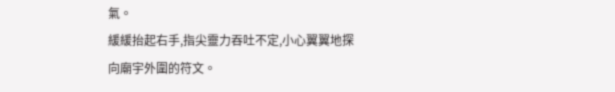氣。
緩緩抬起右手,指尖靈力吞吐不定,小心翼翼地探向廟宇外圍的符文。